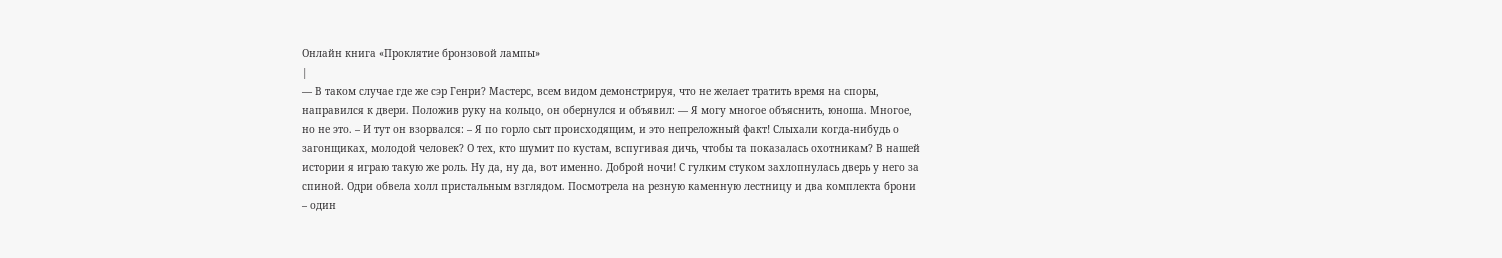Онлайн книга «Проклятие бронзовой лампы»
|
— В таком случае где же сэр Генри? Мастерс, всем видом демонстрируя, что не желает тратить время на споры, направился к двери. Положив руку на кольцо, он обернулся и объявил: — Я могу многое объяснить, юноша. Многое, но не это. – И тут он взорвался: – Я по горло сыт происходящим, и это непреложный факт! Слыхали когда-нибудь о загонщиках, молодой человек? О тех, кто шумит по кустам, вспугивая дичь, чтобы та показалась охотникам? В нашей истории я играю такую же роль. Ну да, ну да, вот именно. Доброй ночи! С гулким стуком захлопнулась дверь у него за спиной. Одри обвела холл пристальным взглядом. Посмотрела на резную каменную лестницу и два комплекта брони – один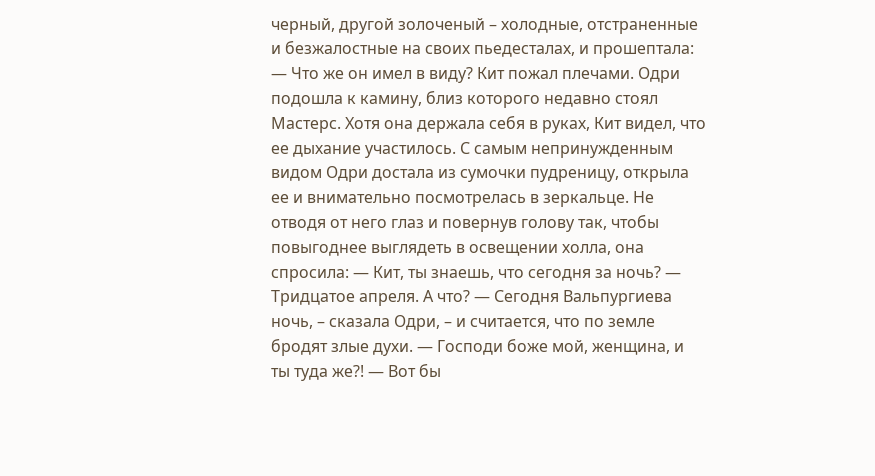черный, другой золоченый – холодные, отстраненные и безжалостные на своих пьедесталах, и прошептала: — Что же он имел в виду? Кит пожал плечами. Одри подошла к камину, близ которого недавно стоял Мастерс. Хотя она держала себя в руках, Кит видел, что ее дыхание участилось. С самым непринужденным видом Одри достала из сумочки пудреницу, открыла ее и внимательно посмотрелась в зеркальце. Не отводя от него глаз и повернув голову так, чтобы повыгоднее выглядеть в освещении холла, она спросила: — Кит, ты знаешь, что сегодня за ночь? — Тридцатое апреля. А что? — Сегодня Вальпургиева ночь, – сказала Одри, – и считается, что по земле бродят злые духи. — Господи боже мой, женщина, и ты туда же?! — Вот бы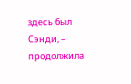здесь был Сэнди, – продолжила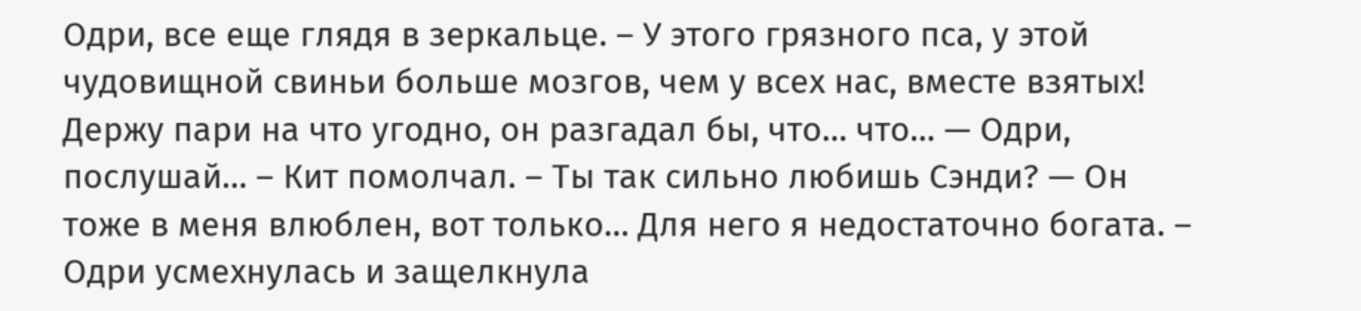Одри, все еще глядя в зеркальце. – У этого грязного пса, у этой чудовищной свиньи больше мозгов, чем у всех нас, вместе взятых! Держу пари на что угодно, он разгадал бы, что… что… — Одри, послушай… – Кит помолчал. – Ты так сильно любишь Сэнди? — Он тоже в меня влюблен, вот только… Для него я недостаточно богата. – Одри усмехнулась и защелкнула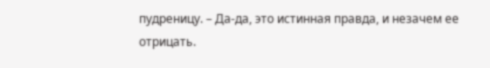пудреницу. – Да-да, это истинная правда, и незачем ее отрицать.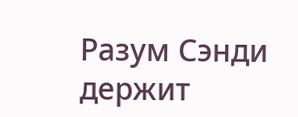Разум Сэнди держит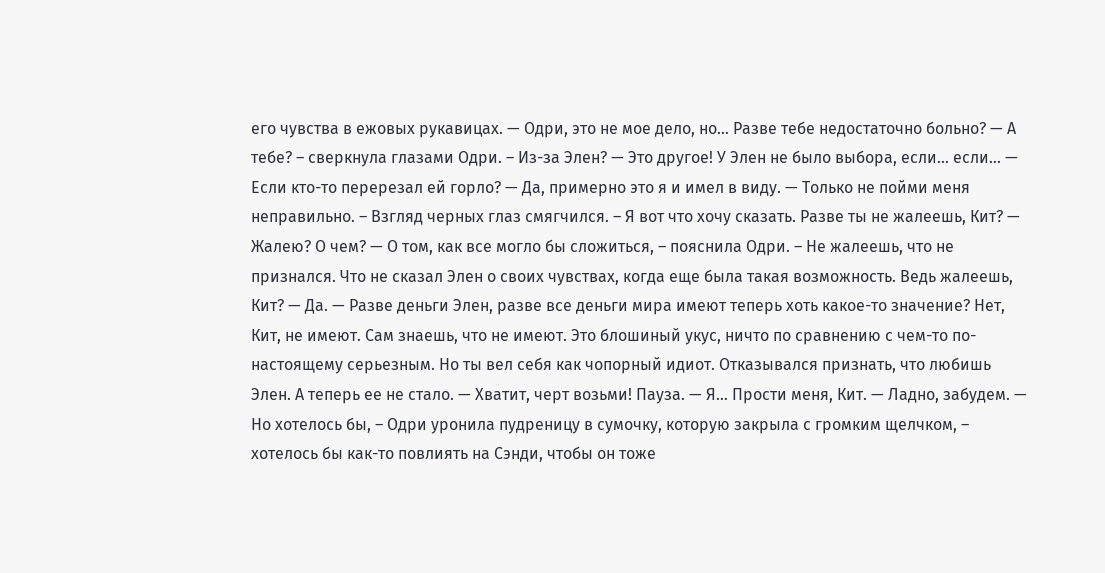его чувства в ежовых рукавицах. — Одри, это не мое дело, но… Разве тебе недостаточно больно? — А тебе? – сверкнула глазами Одри. – Из-за Элен? — Это другое! У Элен не было выбора, если… если… — Если кто-то перерезал ей горло? — Да, примерно это я и имел в виду. — Только не пойми меня неправильно. – Взгляд черных глаз смягчился. – Я вот что хочу сказать. Разве ты не жалеешь, Кит? — Жалею? О чем? — О том, как все могло бы сложиться, – пояснила Одри. – Не жалеешь, что не признался. Что не сказал Элен о своих чувствах, когда еще была такая возможность. Ведь жалеешь, Кит? — Да. — Разве деньги Элен, разве все деньги мира имеют теперь хоть какое-то значение? Нет, Кит, не имеют. Сам знаешь, что не имеют. Это блошиный укус, ничто по сравнению с чем-то по-настоящему серьезным. Но ты вел себя как чопорный идиот. Отказывался признать, что любишь Элен. А теперь ее не стало. — Хватит, черт возьми! Пауза. — Я… Прости меня, Кит. — Ладно, забудем. — Но хотелось бы, – Одри уронила пудреницу в сумочку, которую закрыла с громким щелчком, – хотелось бы как-то повлиять на Сэнди, чтобы он тоже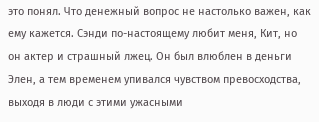это понял. Что денежный вопрос не настолько важен, как ему кажется. Сэнди по-настоящему любит меня, Кит, но он актер и страшный лжец. Он был влюблен в деньги Элен, а тем временем упивался чувством превосходства, выходя в люди с этими ужасными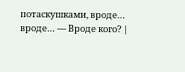потаскушками, вроде… вроде… — Вроде кого? |